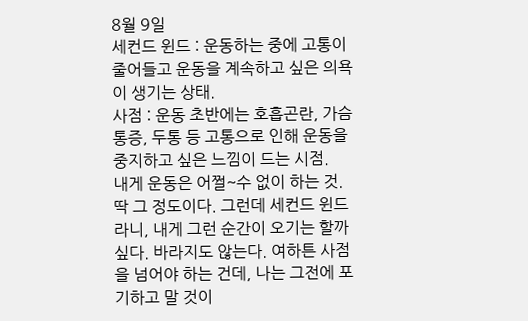8월 9일
세컨드 윈드 : 운동하는 중에 고통이 줄어들고 운동을 계속하고 싶은 의욕이 생기는 상태.
사점 : 운동 초반에는 호흡곤란, 가슴통증, 두통 등 고통으로 인해 운동을 중지하고 싶은 느낌이 드는 시점.
내게 운동은 어쩔~수 없이 하는 것. 딱 그 정도이다. 그런데 세컨드 윈드라니, 내게 그런 순간이 오기는 할까 싶다. 바라지도 않는다. 여하튼 사점을 넘어야 하는 건데, 나는 그전에 포기하고 말 것이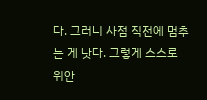다. 그러니 사점 직전에 멈추는 게 낫다. 그렇게 스스로 위안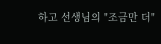하고 선생님의 "조금만 더"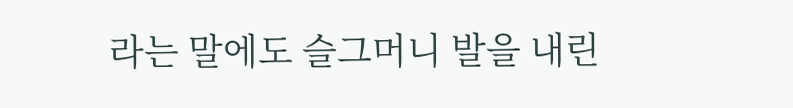라는 말에도 슬그머니 발을 내린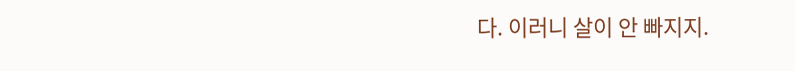다. 이러니 살이 안 빠지지.